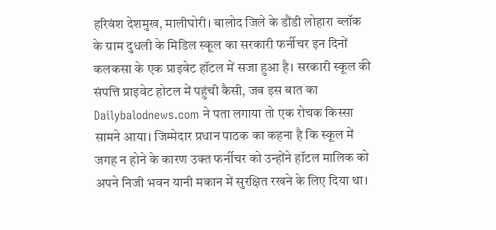हरिवंश देशमुख, मालीघोरी। बालोद जिले के डौंडी लोहारा ब्लॉक के ग्राम दुधली के मिडिल स्कूल का सरकारी फर्नीचर इन दिनों कलकसा के एक प्राइवेट हॉटल में सजा हुआ है। सरकारी स्कूल की संपत्ति प्राइवेट होटल में पहुंची कैसी, जब इस बात का Dailybalodnews.com ने पता लगाया तो एक रोचक किस्सा सामने आया। जिम्मेदार प्रधान पाठक का कहना है कि स्कूल में जगह न होने के कारण उक्त फर्नीचर को उन्होंने हॉटल मालिक को अपने निजी भवन यानी मकान में सुरक्षित रखने के लिए दिया था।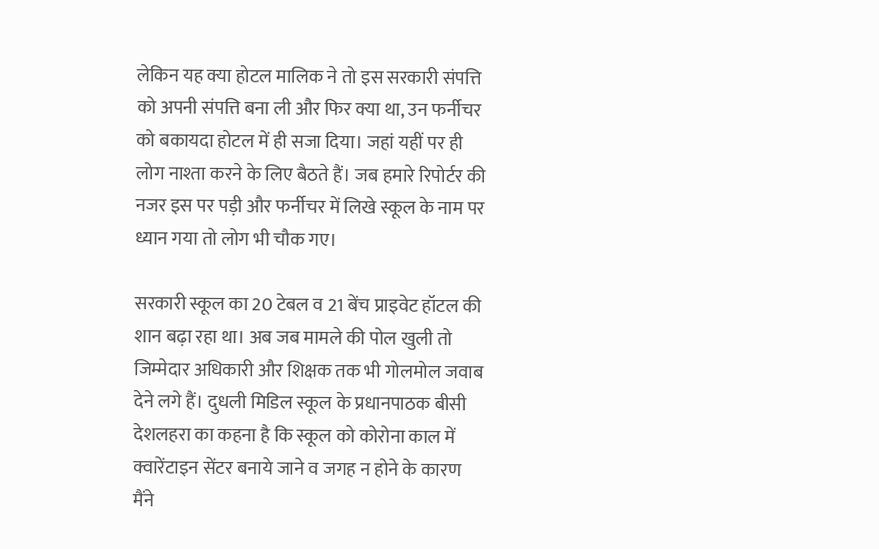लेकिन यह क्या होटल मालिक ने तो इस सरकारी संपत्ति को अपनी संपत्ति बना ली और फिर क्या था, उन फर्नीचर को बकायदा होटल में ही सजा दिया। जहां यहीं पर ही लोग नाश्ता करने के लिए बैठते हैं। जब हमारे रिपोर्टर की नजर इस पर पड़ी और फर्नीचर में लिखे स्कूल के नाम पर ध्यान गया तो लोग भी चौक गए।

सरकारी स्कूल का 20 टेबल व 21 बेंच प्राइवेट हॉटल की शान बढ़ा रहा था। अब जब मामले की पोल खुली तो जिम्मेदार अधिकारी और शिक्षक तक भी गोलमोल जवाब देने लगे हैं। दुधली मिडिल स्कूल के प्रधानपाठक बीसी देशलहरा का कहना है कि स्कूल को कोरोना काल में क्वारेंटाइन सेंटर बनाये जाने व जगह न होने के कारण मैंने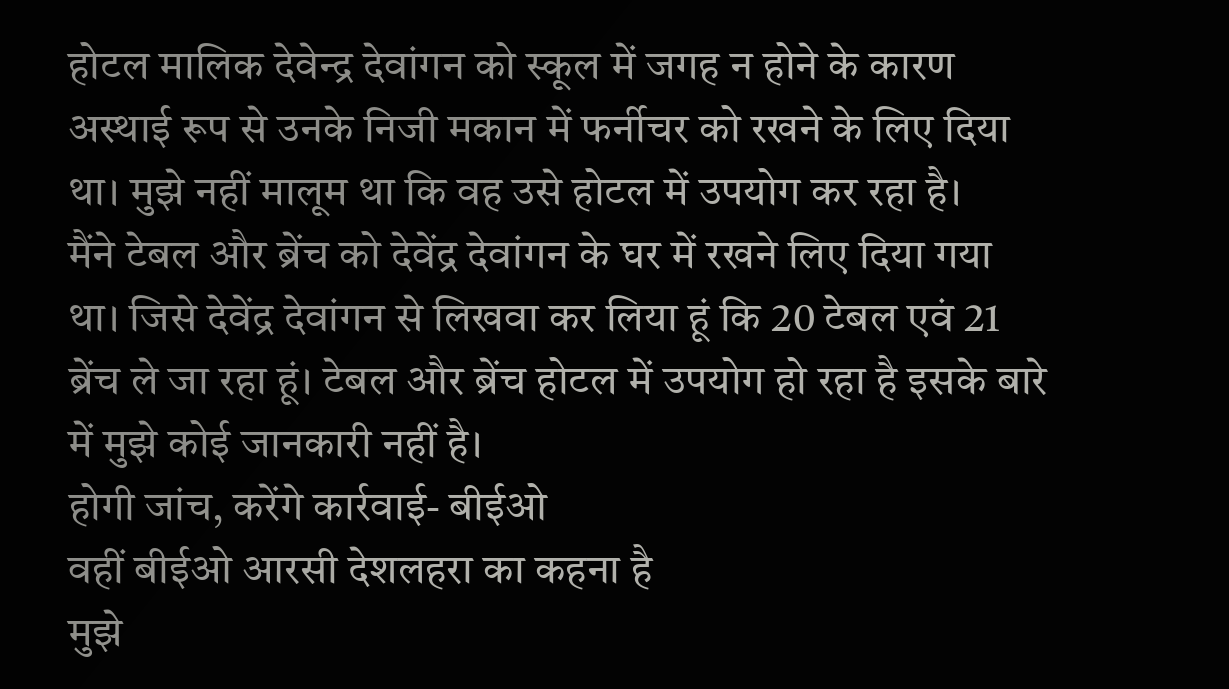होटल मालिक देवेन्द्र देवांगन को स्कूल में जगह न होने के कारण अस्थाई रूप से उनके निजी मकान में फर्नीचर को रखने के लिए दिया था। मुझे नहीं मालूम था कि वह उसे होटल में उपयोग कर रहा है।
मैंने टेबल और ब्रेंच को देवेंद्र देवांगन के घर में रखने लिए दिया गया था। जिसे देवेंद्र देवांगन से लिखवा कर लिया हूं कि 20 टेबल एवं 21 ब्रेंच ले जा रहा हूं। टेबल और ब्रेंच होटल में उपयोग हो रहा है इसके बारे में मुझे कोई जानकारी नहीं है।
होगी जांच, करेंगे कार्रवाई- बीईओ
वहीं बीईओ आरसी देशलहरा का कहना है
मुझे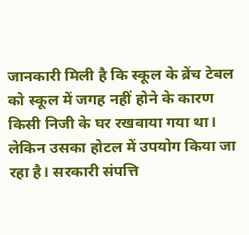जानकारी मिली है कि स्कूल के ब्रेंच टेबल को स्कूल में जगह नहीं होने के कारण किसी निजी के घर रखवाया गया था। लेकिन उसका होटल में उपयोग किया जा रहा है। सरकारी संपत्ति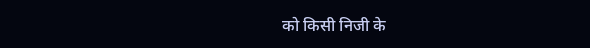को किसी निजी के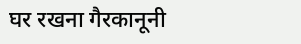घर रखना गैरकानूनी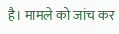है। मामले को जांच कर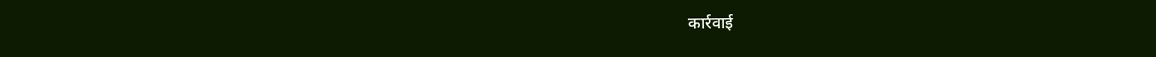कार्रवाई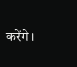करेंगे।